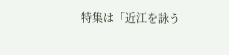特集は「近江を詠う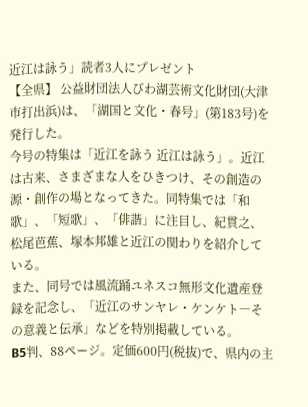近江は詠う」読者3人にプレゼント
【全県】 公益財団法人びわ湖芸術文化財団(大津市打出浜)は、「湖国と文化・春号」(第183号)を発行した。
今号の特集は「近江を詠う 近江は詠う」。近江は古来、さまざまな人をひきつけ、その創造の源・創作の場となってきた。同特集では「和歌」、「短歌」、「俳諧」に注目し、紀貫之、松尾芭蕉、塚本邦雄と近江の関わりを紹介している。
また、同号では風流踊ユネスコ無形文化遺産登録を記念し、「近江のサンヤレ・ケンケト―その意義と伝承」などを特別掲載している。
B5判、88ページ。定価600円(税抜)で、県内の主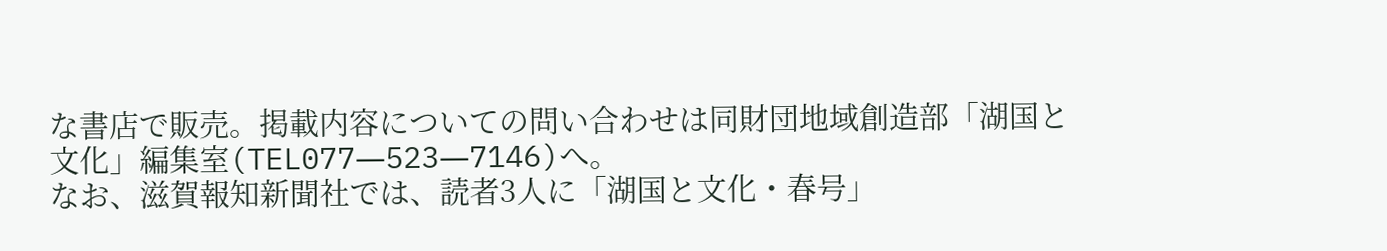な書店で販売。掲載内容についての問い合わせは同財団地域創造部「湖国と文化」編集室(TEL077―523―7146)へ。
なお、滋賀報知新聞社では、読者3人に「湖国と文化・春号」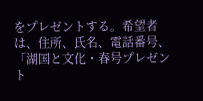をプレゼントする。希望者は、住所、氏名、電話番号、「湖国と文化・春号プレゼント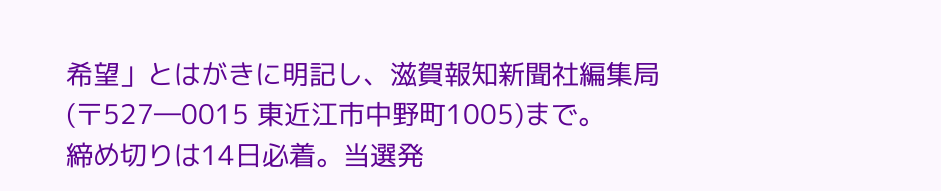希望」とはがきに明記し、滋賀報知新聞社編集局(〒527―0015 東近江市中野町1005)まで。
締め切りは14日必着。当選発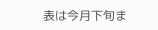表は今月下旬ま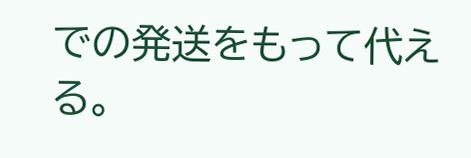での発送をもって代える。